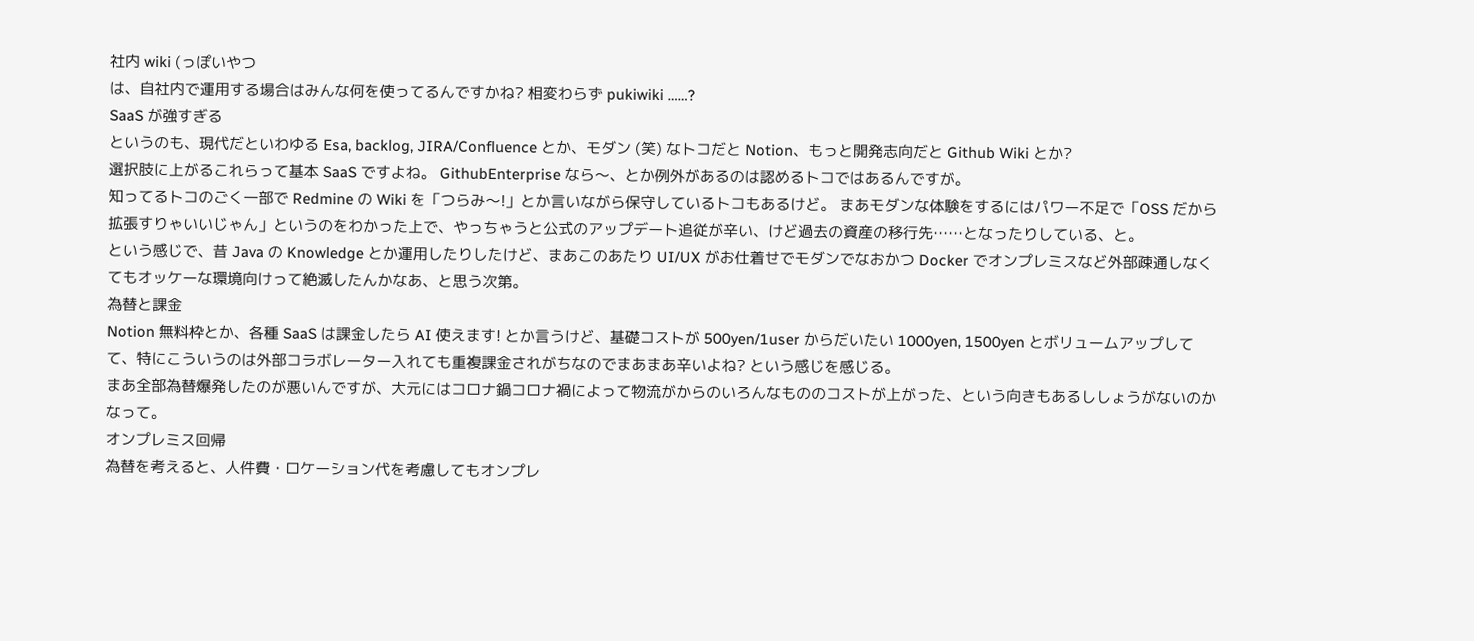社内 wiki (っぽいやつ
は、自社内で運用する場合はみんな何を使ってるんですかね? 相変わらず pukiwiki ……?
SaaS が強すぎる
というのも、現代だといわゆる Esa, backlog, JIRA/Confluence とか、モダン (笑) なトコだと Notion、もっと開発志向だと Github Wiki とか?
選択肢に上がるこれらって基本 SaaS ですよね。 GithubEnterprise なら〜、とか例外があるのは認めるトコではあるんですが。
知ってるトコのごく一部で Redmine の Wiki を「つらみ〜!」とか言いながら保守しているトコもあるけど。 まあモダンな体験をするにはパワー不足で「OSS だから拡張すりゃいいじゃん」というのをわかった上で、やっちゃうと公式のアップデート追従が辛い、けど過去の資産の移行先……となったりしている、と。
という感じで、昔 Java の Knowledge とか運用したりしたけど、まあこのあたり UI/UX がお仕着せでモダンでなおかつ Docker でオンプレミスなど外部疎通しなくてもオッケーな環境向けって絶滅したんかなあ、と思う次第。
為替と課金
Notion 無料枠とか、各種 SaaS は課金したら AI 使えます! とか言うけど、基礎コストが 500yen/1user からだいたい 1000yen, 1500yen とボリュームアップしてて、特にこういうのは外部コラボレーター入れても重複課金されがちなのでまあまあ辛いよね? という感じを感じる。
まあ全部為替爆発したのが悪いんですが、大元にはコロナ鍋コロナ禍によって物流がからのいろんなもののコストが上がった、という向きもあるししょうがないのかなって。
オンプレミス回帰
為替を考えると、人件費・ロケーション代を考慮してもオンプレ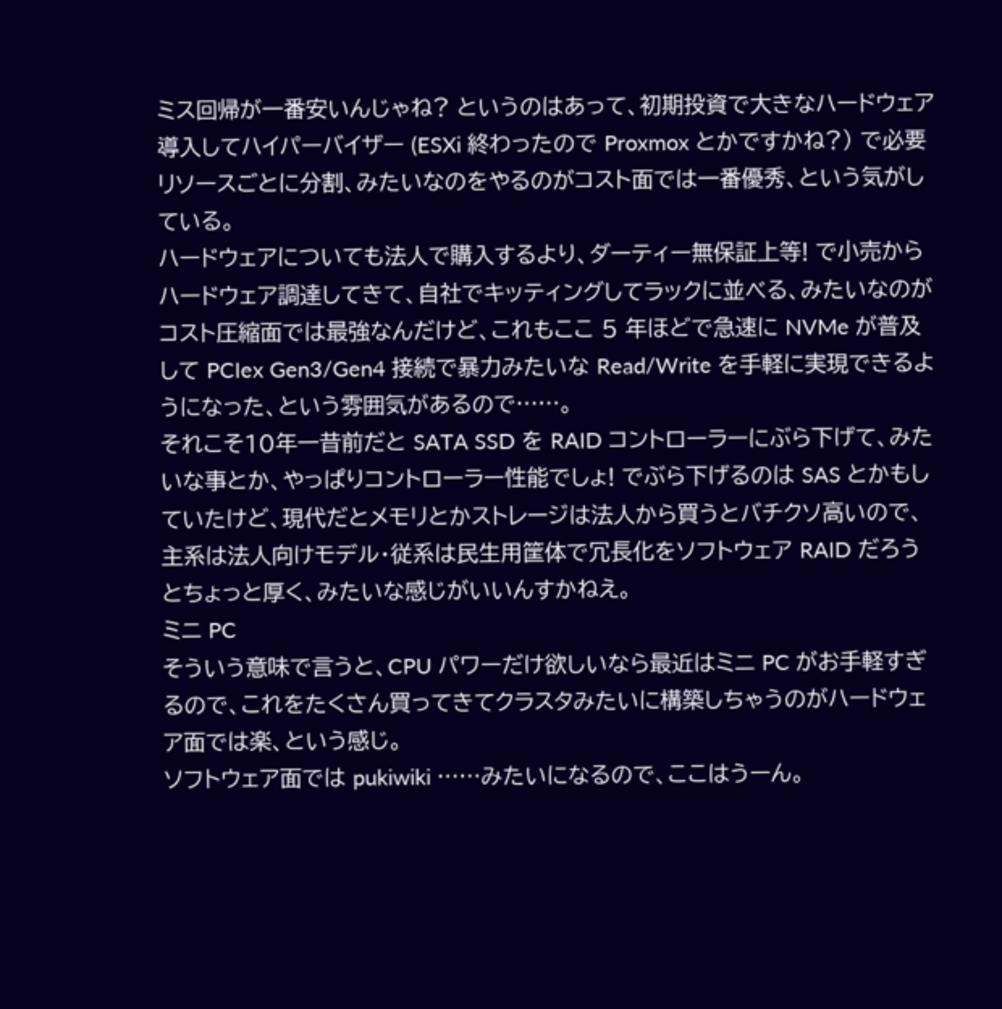ミス回帰が一番安いんじゃね? というのはあって、初期投資で大きなハードウェア導入してハイパーバイザー (ESXi 終わったので Proxmox とかですかね?) で必要リソースごとに分割、みたいなのをやるのがコスト面では一番優秀、という気がしている。
ハードウェアについても法人で購入するより、ダーティー無保証上等! で小売からハードウェア調達してきて、自社でキッティングしてラックに並べる、みたいなのがコスト圧縮面では最強なんだけど、これもここ 5 年ほどで急速に NVMe が普及して PCIex Gen3/Gen4 接続で暴力みたいな Read/Write を手軽に実現できるようになった、という雰囲気があるので……。
それこそ10年一昔前だと SATA SSD を RAID コントローラーにぶら下げて、みたいな事とか、やっぱりコントローラー性能でしょ! でぶら下げるのは SAS とかもしていたけど、現代だとメモリとかストレージは法人から買うとバチクソ高いので、主系は法人向けモデル・従系は民生用筐体で冗長化をソフトウェア RAID だろうとちょっと厚く、みたいな感じがいいんすかねえ。
ミニ PC
そういう意味で言うと、CPU パワーだけ欲しいなら最近はミニ PC がお手軽すぎるので、これをたくさん買ってきてクラスタみたいに構築しちゃうのがハードウェア面では楽、という感じ。
ソフトウェア面では pukiwiki ……みたいになるので、ここはうーん。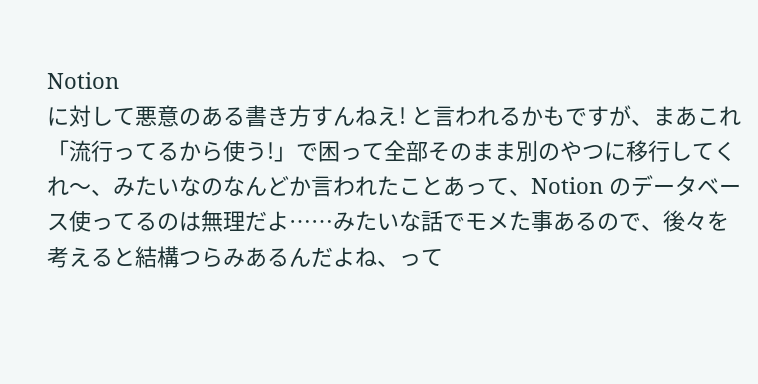Notion
に対して悪意のある書き方すんねえ! と言われるかもですが、まあこれ「流行ってるから使う!」で困って全部そのまま別のやつに移行してくれ〜、みたいなのなんどか言われたことあって、Notion のデータベース使ってるのは無理だよ……みたいな話でモメた事あるので、後々を考えると結構つらみあるんだよね、って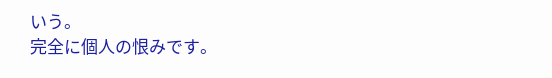いう。
完全に個人の恨みです。